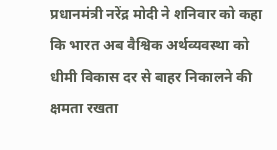प्रधानमंत्री नरेंद्र मोदी ने शनिवार को कहा कि भारत अब वैश्विक अर्थव्यवस्था को धीमी विकास दर से बाहर निकालने की क्षमता रखता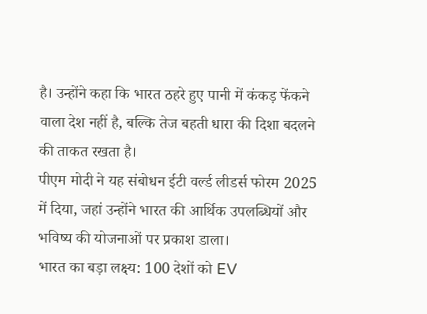है। उन्होंने कहा कि भारत ठहरे हुए पानी में कंकड़ फेंकने वाला देश नहीं है, बल्कि तेज बहती धारा की दिशा बदलने की ताकत रखता है।
पीएम मोदी ने यह संबोधन ईटी वर्ल्ड लीडर्स फोरम 2025 में दिया, जहां उन्होंने भारत की आर्थिक उपलब्धियों और भविष्य की योजनाओं पर प्रकाश डाला।
भारत का बड़ा लक्ष्य: 100 देशों को EV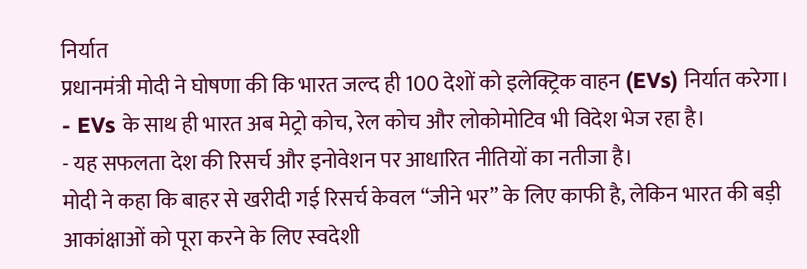निर्यात
प्रधानमंत्री मोदी ने घोषणा की कि भारत जल्द ही 100 देशों को इलेक्ट्रिक वाहन (EVs) निर्यात करेगा।
- EVs के साथ ही भारत अब मेट्रो कोच, रेल कोच और लोकोमोटिव भी विदेश भेज रहा है।
- यह सफलता देश की रिसर्च और इनोवेशन पर आधारित नीतियों का नतीजा है।
मोदी ने कहा कि बाहर से खरीदी गई रिसर्च केवल “जीने भर” के लिए काफी है, लेकिन भारत की बड़ी आकांक्षाओं को पूरा करने के लिए स्वदेशी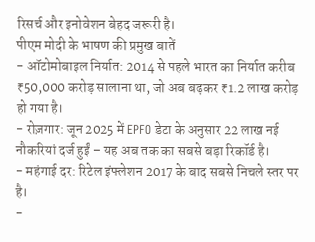रिसर्च और इनोवेशन बेहद जरूरी है।
पीएम मोदी के भाषण की प्रमुख बातें
- ऑटोमोबाइल निर्यात: 2014 से पहले भारत का निर्यात करीब ₹50,000 करोड़ सालाना था, जो अब बढ़कर ₹1.2 लाख करोड़ हो गया है।
- रोज़गार: जून 2025 में EPFO डेटा के अनुसार 22 लाख नई नौकरियां दर्ज हुईं – यह अब तक का सबसे बड़ा रिकॉर्ड है।
- महंगाई दर: रिटेल इंफ्लेशन 2017 के बाद सबसे निचले स्तर पर है।
-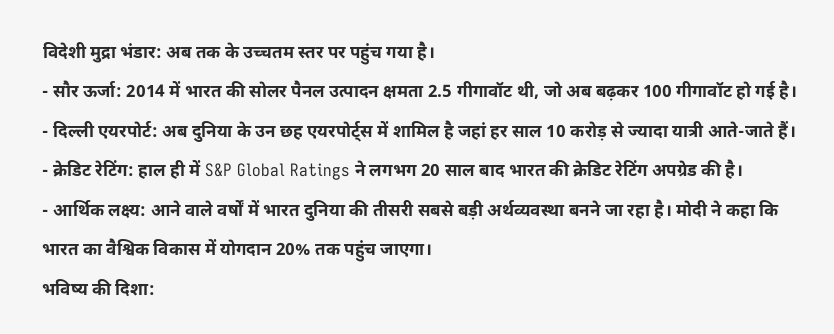विदेशी मुद्रा भंडार: अब तक के उच्चतम स्तर पर पहुंच गया है।
- सौर ऊर्जा: 2014 में भारत की सोलर पैनल उत्पादन क्षमता 2.5 गीगावॉट थी, जो अब बढ़कर 100 गीगावॉट हो गई है।
- दिल्ली एयरपोर्ट: अब दुनिया के उन छह एयरपोर्ट्स में शामिल है जहां हर साल 10 करोड़ से ज्यादा यात्री आते-जाते हैं।
- क्रेडिट रेटिंग: हाल ही में S&P Global Ratings ने लगभग 20 साल बाद भारत की क्रेडिट रेटिंग अपग्रेड की है।
- आर्थिक लक्ष्य: आने वाले वर्षों में भारत दुनिया की तीसरी सबसे बड़ी अर्थव्यवस्था बनने जा रहा है। मोदी ने कहा कि भारत का वैश्विक विकास में योगदान 20% तक पहुंच जाएगा।
भविष्य की दिशा: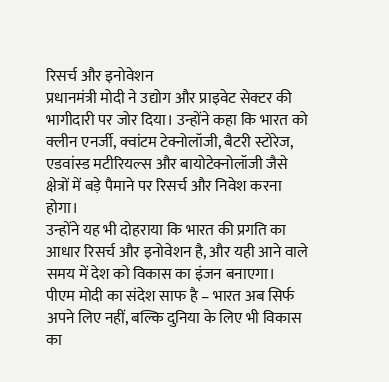रिसर्च और इनोवेशन
प्रधानमंत्री मोदी ने उद्योग और प्राइवेट सेक्टर की भागीदारी पर जोर दिया। उन्होंने कहा कि भारत को क्लीन एनर्जी, क्वांटम टेक्नोलॉजी, बैटरी स्टोरेज, एडवांस्ड मटीरियल्स और बायोटेक्नोलॉजी जैसे क्षेत्रों में बड़े पैमाने पर रिसर्च और निवेश करना होगा।
उन्होंने यह भी दोहराया कि भारत की प्रगति का आधार रिसर्च और इनोवेशन है, और यही आने वाले समय में देश को विकास का इंजन बनाएगा।
पीएम मोदी का संदेश साफ है – भारत अब सिर्फ अपने लिए नहीं, बल्कि दुनिया के लिए भी विकास का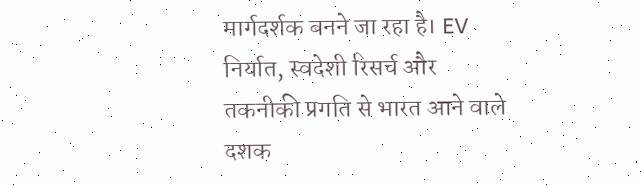मार्गदर्शक बनने जा रहा है। EV निर्यात, स्वदेशी रिसर्च और तकनीकी प्रगति से भारत आने वाले दशक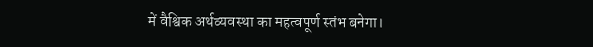में वैश्विक अर्थव्यवस्था का महत्वपूर्ण स्तंभ बनेगा।